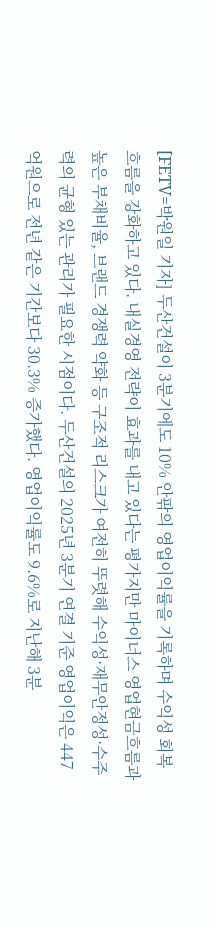[FETV=박원일 기자] 두산건설이 3분기에도 10% 안팎의 영업이익률을 기록하며 수익성 회복 흐름을 강화하고 있다. 내실경영 전략이 효과를 내고 있다는 평가지만 마이너스 영업현금흐름과 높은 부채비율, 브랜드 경쟁력 약화 등 구조적 리스크가 여전히 뚜렷해 수익성·재무안정성·수주력의 균형 있는 관리가 필요한 시점이다. 두산건설의 2025년 3분기 연결 기준 영업이익은 447억원으로 전년 같은 기간보다 30.3% 증가했다. 영업이익률도 9.6%로 지난해 3분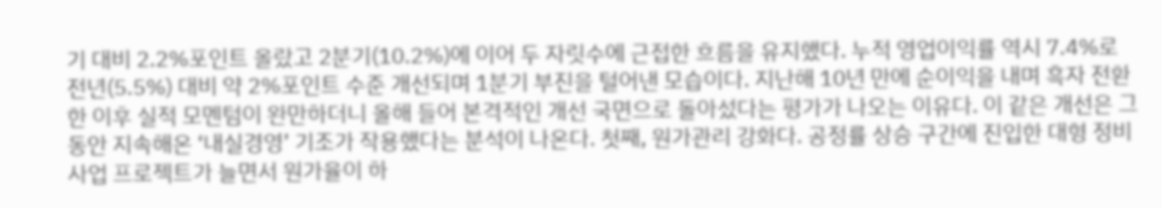기 대비 2.2%포인트 올랐고 2분기(10.2%)에 이어 두 자릿수에 근접한 흐름을 유지했다. 누적 영업이익률 역시 7.4%로 전년(5.5%) 대비 약 2%포인트 수준 개선되며 1분기 부진을 털어낸 모습이다. 지난해 10년 만에 순이익을 내며 흑자 전환한 이후 실적 모멘텀이 완만하더니 올해 들어 본격적인 개선 국면으로 돌아섰다는 평가가 나오는 이유다. 이 같은 개선은 그동안 지속해온 ‘내실경영’ 기조가 작용했다는 분석이 나온다. 첫째, 원가관리 강화다. 공정률 상승 구간에 진입한 대형 정비사업 프로젝트가 늘면서 원가율이 하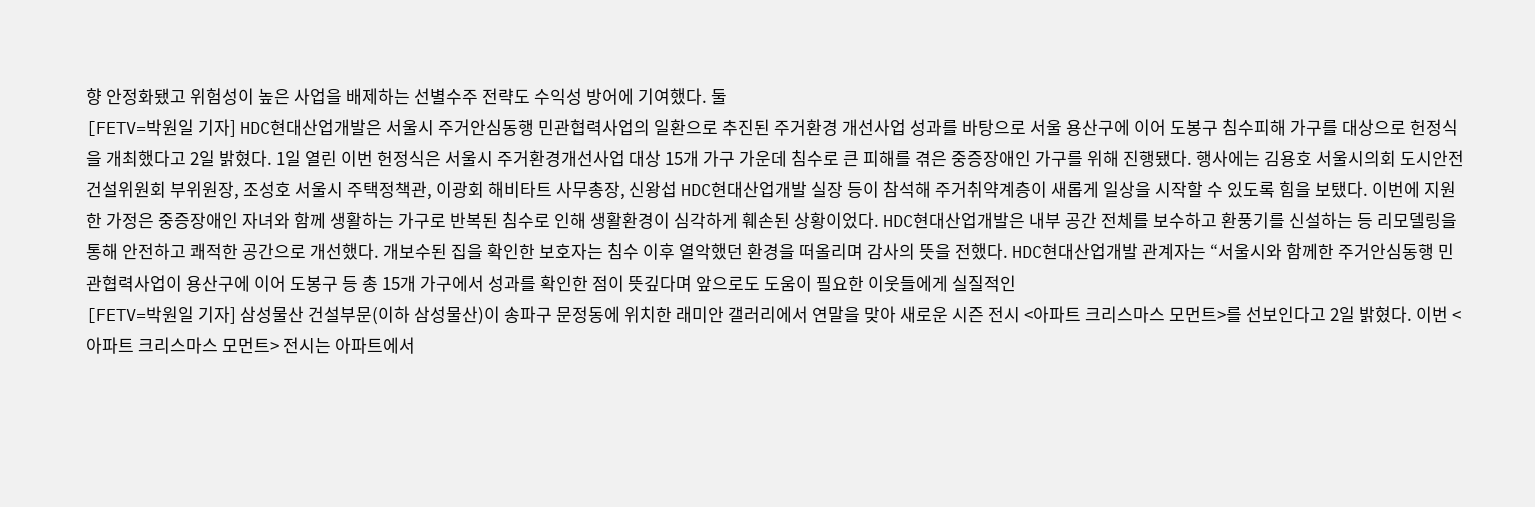향 안정화됐고 위험성이 높은 사업을 배제하는 선별수주 전략도 수익성 방어에 기여했다. 둘
[FETV=박원일 기자] HDC현대산업개발은 서울시 주거안심동행 민관협력사업의 일환으로 추진된 주거환경 개선사업 성과를 바탕으로 서울 용산구에 이어 도봉구 침수피해 가구를 대상으로 헌정식을 개최했다고 2일 밝혔다. 1일 열린 이번 헌정식은 서울시 주거환경개선사업 대상 15개 가구 가운데 침수로 큰 피해를 겪은 중증장애인 가구를 위해 진행됐다. 행사에는 김용호 서울시의회 도시안전건설위원회 부위원장, 조성호 서울시 주택정책관, 이광회 해비타트 사무총장, 신왕섭 HDC현대산업개발 실장 등이 참석해 주거취약계층이 새롭게 일상을 시작할 수 있도록 힘을 보탰다. 이번에 지원한 가정은 중증장애인 자녀와 함께 생활하는 가구로 반복된 침수로 인해 생활환경이 심각하게 훼손된 상황이었다. HDC현대산업개발은 내부 공간 전체를 보수하고 환풍기를 신설하는 등 리모델링을 통해 안전하고 쾌적한 공간으로 개선했다. 개보수된 집을 확인한 보호자는 침수 이후 열악했던 환경을 떠올리며 감사의 뜻을 전했다. HDC현대산업개발 관계자는 “서울시와 함께한 주거안심동행 민관협력사업이 용산구에 이어 도봉구 등 총 15개 가구에서 성과를 확인한 점이 뜻깊다며 앞으로도 도움이 필요한 이웃들에게 실질적인
[FETV=박원일 기자] 삼성물산 건설부문(이하 삼성물산)이 송파구 문정동에 위치한 래미안 갤러리에서 연말을 맞아 새로운 시즌 전시 <아파트 크리스마스 모먼트>를 선보인다고 2일 밝혔다. 이번 <아파트 크리스마스 모먼트> 전시는 아파트에서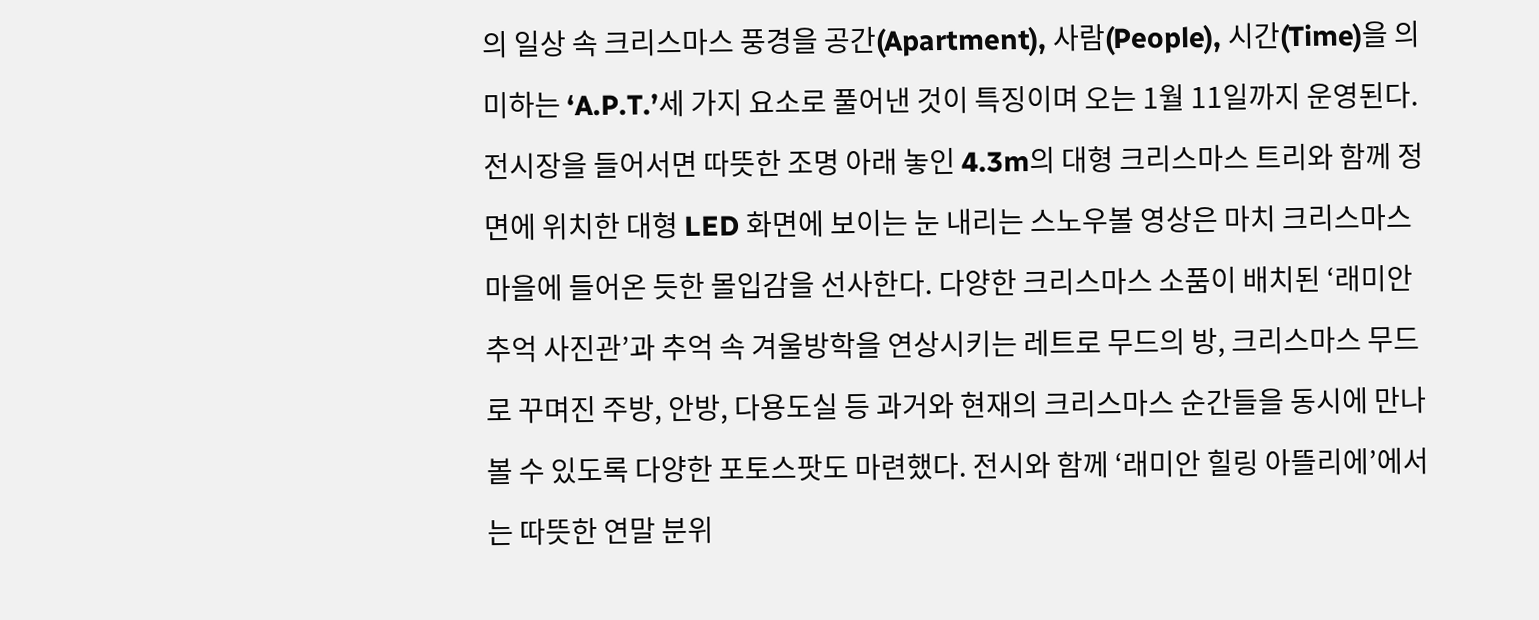의 일상 속 크리스마스 풍경을 공간(Apartment), 사람(People), 시간(Time)을 의미하는 ‘A.P.T.’세 가지 요소로 풀어낸 것이 특징이며 오는 1월 11일까지 운영된다. 전시장을 들어서면 따뜻한 조명 아래 놓인 4.3m의 대형 크리스마스 트리와 함께 정면에 위치한 대형 LED 화면에 보이는 눈 내리는 스노우볼 영상은 마치 크리스마스 마을에 들어온 듯한 몰입감을 선사한다. 다양한 크리스마스 소품이 배치된 ‘래미안 추억 사진관’과 추억 속 겨울방학을 연상시키는 레트로 무드의 방, 크리스마스 무드로 꾸며진 주방, 안방, 다용도실 등 과거와 현재의 크리스마스 순간들을 동시에 만나볼 수 있도록 다양한 포토스팟도 마련했다. 전시와 함께 ‘래미안 힐링 아뜰리에’에서는 따뜻한 연말 분위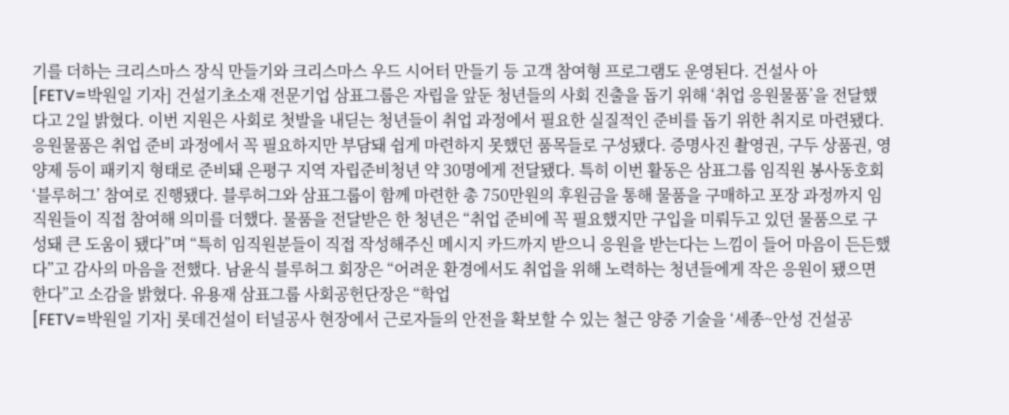기를 더하는 크리스마스 장식 만들기와 크리스마스 우드 시어터 만들기 등 고객 참여형 프로그램도 운영된다. 건설사 아
[FETV=박원일 기자] 건설기초소재 전문기업 삼표그룹은 자립을 앞둔 청년들의 사회 진출을 돕기 위해 ‘취업 응원물품’을 전달했다고 2일 밝혔다. 이번 지원은 사회로 첫발을 내딛는 청년들이 취업 과정에서 필요한 실질적인 준비를 돕기 위한 취지로 마련됐다. 응원물품은 취업 준비 과정에서 꼭 필요하지만 부담돼 쉽게 마련하지 못했던 품목들로 구성됐다. 증명사진 촬영권, 구두 상품권, 영양제 등이 패키지 형태로 준비돼 은평구 지역 자립준비청년 약 30명에게 전달됐다. 특히 이번 활동은 삼표그룹 임직원 봉사동호회 ‘블루허그’ 참여로 진행됐다. 블루허그와 삼표그룹이 함께 마련한 총 750만원의 후원금을 통해 물품을 구매하고 포장 과정까지 임직원들이 직접 참여해 의미를 더했다. 물품을 전달받은 한 청년은 “취업 준비에 꼭 필요했지만 구입을 미뤄두고 있던 물품으로 구성돼 큰 도움이 됐다”며 “특히 임직원분들이 직접 작성해주신 메시지 카드까지 받으니 응원을 받는다는 느낌이 들어 마음이 든든했다”고 감사의 마음을 전했다. 남윤식 블루허그 회장은 “어려운 환경에서도 취업을 위해 노력하는 청년들에게 작은 응원이 됐으면 한다”고 소감을 밝혔다. 유용재 삼표그룹 사회공헌단장은 “학업
[FETV=박원일 기자] 롯데건설이 터널공사 현장에서 근로자들의 안전을 확보할 수 있는 철근 양중 기술을 ‘세종~안성 건설공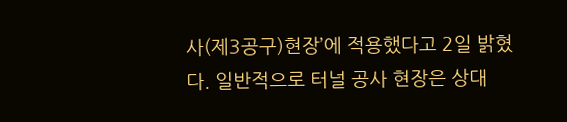사(제3공구)현장’에 적용했다고 2일 밝혔다. 일반적으로 터널 공사 현장은 상대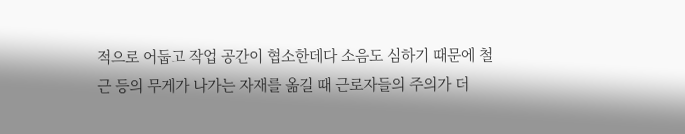적으로 어둡고 작업 공간이 협소한데다 소음도 심하기 때문에 철근 등의 무게가 나가는 자재를 옮길 때 근로자들의 주의가 더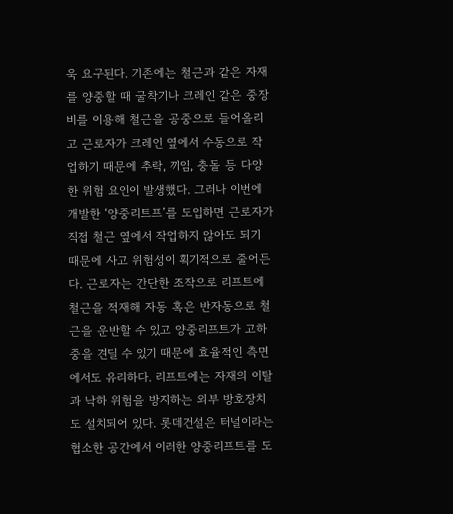욱 요구된다. 기존에는 철근과 같은 자재를 양중할 때 굴착기나 크레인 같은 중장비를 이용해 철근을 공중으로 들어올리고 근로자가 크레인 옆에서 수동으로 작업하기 때문에 추락, 끼임, 충돌 등 다양한 위험 요인이 발생했다. 그러나 이번에 개발한 ‘양중리트프’를 도입하면 근로자가 직접 철근 옆에서 작업하지 않아도 되기 때문에 사고 위험성이 획기적으로 줄어든다. 근로자는 간단한 조작으로 리프트에 철근을 적재해 자동 혹은 반자동으로 철근을 운반할 수 있고 양중리프트가 고하중을 견딜 수 있기 때문에 효율적인 측면에서도 유리하다. 리프트에는 자재의 이탈과 낙하 위험을 방지하는 외부 방호장치도 설치되어 있다. 롯데건설은 터널이라는 협소한 공간에서 이러한 양중리프트를 도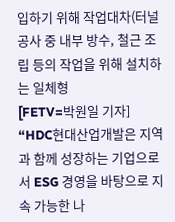입하기 위해 작업대차(터널공사 중 내부 방수, 철근 조립 등의 작업을 위해 설치하는 일체형
[FETV=박원일 기자] “HDC현대산업개발은 지역과 함께 성장하는 기업으로서 ESG 경영을 바탕으로 지속 가능한 나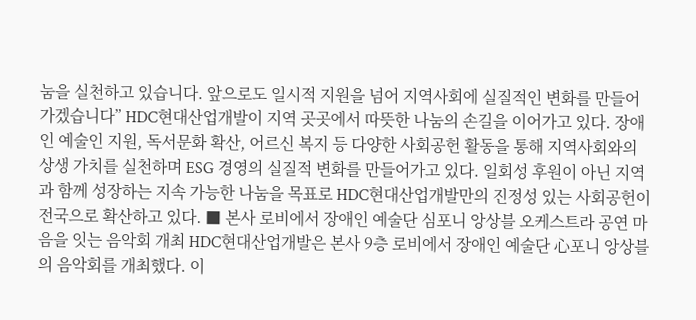눔을 실천하고 있습니다. 앞으로도 일시적 지원을 넘어 지역사회에 실질적인 변화를 만들어가겠습니다” HDC현대산업개발이 지역 곳곳에서 따뜻한 나눔의 손길을 이어가고 있다. 장애인 예술인 지원, 독서문화 확산, 어르신 복지 등 다양한 사회공헌 활동을 통해 지역사회와의 상생 가치를 실천하며 ESG 경영의 실질적 변화를 만들어가고 있다. 일회성 후원이 아닌 지역과 함께 성장하는 지속 가능한 나눔을 목표로 HDC현대산업개발만의 진정성 있는 사회공헌이 전국으로 확산하고 있다. ■ 본사 로비에서 장애인 예술단 심포니 앙상블 오케스트라 공연 마음을 잇는 음악회 개최 HDC현대산업개발은 본사 9층 로비에서 장애인 예술단 心포니 앙상블의 음악회를 개최했다. 이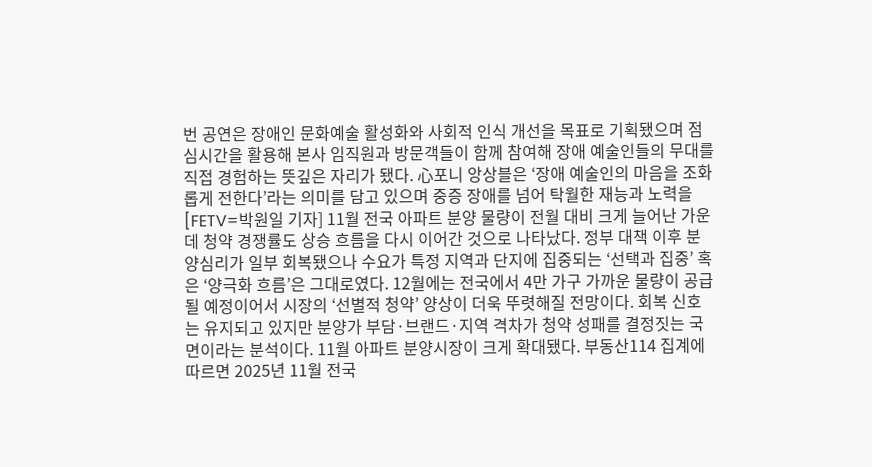번 공연은 장애인 문화예술 활성화와 사회적 인식 개선을 목표로 기획됐으며 점심시간을 활용해 본사 임직원과 방문객들이 함께 참여해 장애 예술인들의 무대를 직접 경험하는 뜻깊은 자리가 됐다. 心포니 앙상블은 ‘장애 예술인의 마음을 조화롭게 전한다’라는 의미를 담고 있으며 중증 장애를 넘어 탁월한 재능과 노력을
[FETV=박원일 기자] 11월 전국 아파트 분양 물량이 전월 대비 크게 늘어난 가운데 청약 경쟁률도 상승 흐름을 다시 이어간 것으로 나타났다. 정부 대책 이후 분양심리가 일부 회복됐으나 수요가 특정 지역과 단지에 집중되는 ‘선택과 집중’ 혹은 ‘양극화 흐름’은 그대로였다. 12월에는 전국에서 4만 가구 가까운 물량이 공급될 예정이어서 시장의 ‘선별적 청약’ 양상이 더욱 뚜렷해질 전망이다. 회복 신호는 유지되고 있지만 분양가 부담·브랜드·지역 격차가 청약 성패를 결정짓는 국면이라는 분석이다. 11월 아파트 분양시장이 크게 확대됐다. 부동산114 집계에 따르면 2025년 11월 전국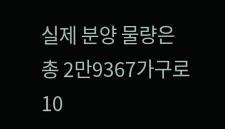실제 분양 물량은 총 2만9367가구로 10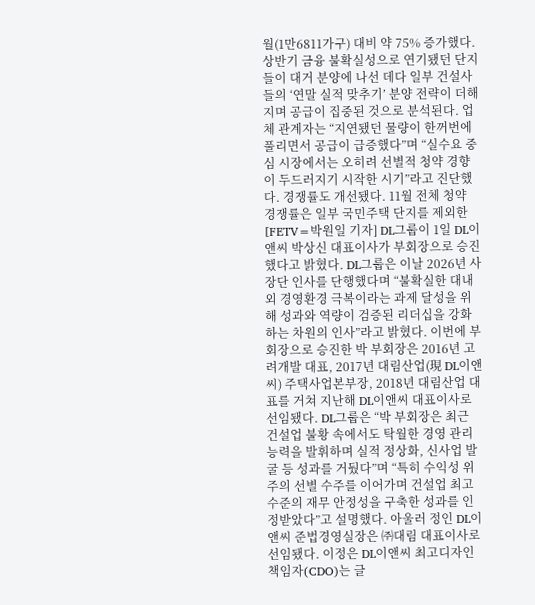월(1만6811가구) 대비 약 75% 증가했다. 상반기 금융 불확실성으로 연기됐던 단지들이 대거 분양에 나선 데다 일부 건설사들의 ‘연말 실적 맞추기’ 분양 전략이 더해지며 공급이 집중된 것으로 분석된다. 업체 관계자는 “지연됐던 물량이 한꺼번에 풀리면서 공급이 급증했다”며 “실수요 중심 시장에서는 오히려 선별적 청약 경향이 두드러지기 시작한 시기”라고 진단했다. 경쟁률도 개선됐다. 11월 전체 청약 경쟁률은 일부 국민주택 단지를 제외한
[FETV=박원일 기자] DL그룹이 1일 DL이앤씨 박상신 대표이사가 부회장으로 승진했다고 밝혔다. DL그룹은 이날 2026년 사장단 인사를 단행했다며 “불확실한 대내외 경영환경 극복이라는 과제 달성을 위해 성과와 역량이 검증된 리더십을 강화하는 차원의 인사”라고 밝혔다. 이번에 부회장으로 승진한 박 부회장은 2016년 고려개발 대표, 2017년 대림산업(現 DL이앤씨) 주택사업본부장, 2018년 대림산업 대표를 거쳐 지난해 DL이앤씨 대표이사로 선임됐다. DL그룹은 “박 부회장은 최근 건설업 불황 속에서도 탁월한 경영 관리 능력을 발휘하며 실적 정상화, 신사업 발굴 등 성과를 거뒀다”며 “특히 수익성 위주의 선별 수주를 이어가며 건설업 최고 수준의 재무 안정성을 구축한 성과를 인정받았다”고 설명했다. 아울러 정인 DL이앤씨 준법경영실장은 ㈜대림 대표이사로 선임됐다. 이정은 DL이앤씨 최고디자인책임자(CDO)는 글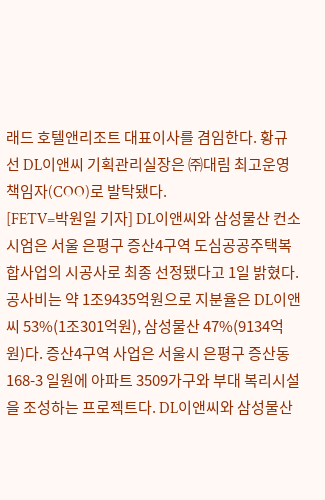래드 호텔앤리조트 대표이사를 겸임한다. 황규선 DL이앤씨 기획관리실장은 ㈜대림 최고운영책임자(COO)로 발탁됐다.
[FETV=박원일 기자] DL이앤씨와 삼성물산 컨소시엄은 서울 은평구 증산4구역 도심공공주택복합사업의 시공사로 최종 선정됐다고 1일 밝혔다. 공사비는 약 1조9435억원으로 지분율은 DL이앤씨 53%(1조301억원), 삼성물산 47%(9134억원)다. 증산4구역 사업은 서울시 은평구 증산동 168-3 일원에 아파트 3509가구와 부대 복리시설을 조성하는 프로젝트다. DL이앤씨와 삼성물산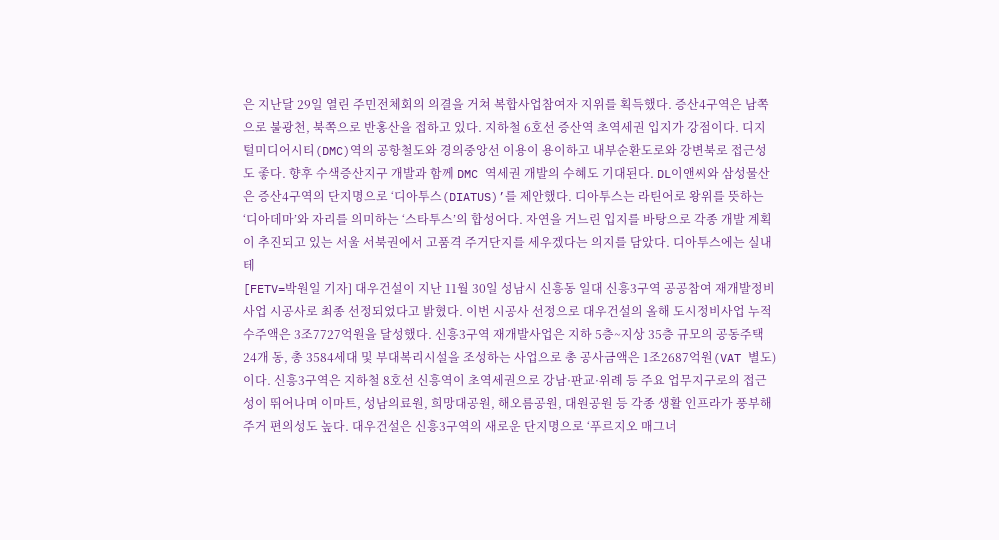은 지난달 29일 열린 주민전체회의 의결을 거쳐 복합사업참여자 지위를 획득했다. 증산4구역은 남쪽으로 불광천, 북쪽으로 반홍산을 접하고 있다. 지하철 6호선 증산역 초역세권 입지가 강점이다. 디지털미디어시티(DMC)역의 공항철도와 경의중앙선 이용이 용이하고 내부순환도로와 강변북로 접근성도 좋다. 향후 수색증산지구 개발과 함께 DMC 역세권 개발의 수혜도 기대된다. DL이앤씨와 삼성물산은 증산4구역의 단지명으로 ‘디아투스(DIATUS)’를 제안했다. 디아투스는 라틴어로 왕위를 뜻하는 ‘디아데마’와 자리를 의미하는 ‘스타투스’의 합성어다. 자연을 거느린 입지를 바탕으로 각종 개발 계획이 추진되고 있는 서울 서북권에서 고품격 주거단지를 세우겠다는 의지를 담았다. 디아투스에는 실내 테
[FETV=박원일 기자] 대우건설이 지난 11월 30일 성남시 신흥동 일대 신흥3구역 공공참여 재개발정비사업 시공사로 최종 선정되었다고 밝혔다. 이번 시공사 선정으로 대우건설의 올해 도시정비사업 누적 수주액은 3조7727억원을 달성했다. 신흥3구역 재개발사업은 지하 5층~지상 35층 규모의 공동주택 24개 동, 총 3584세대 및 부대복리시설을 조성하는 사업으로 총 공사금액은 1조2687억원(VAT 별도)이다. 신흥3구역은 지하철 8호선 신흥역이 초역세권으로 강남·판교·위례 등 주요 업무지구로의 접근성이 뛰어나며 이마트, 성남의료원, 희망대공원, 해오름공원, 대원공원 등 각종 생활 인프라가 풍부해 주거 편의성도 높다. 대우건설은 신흥3구역의 새로운 단지명으로 ‘푸르지오 매그너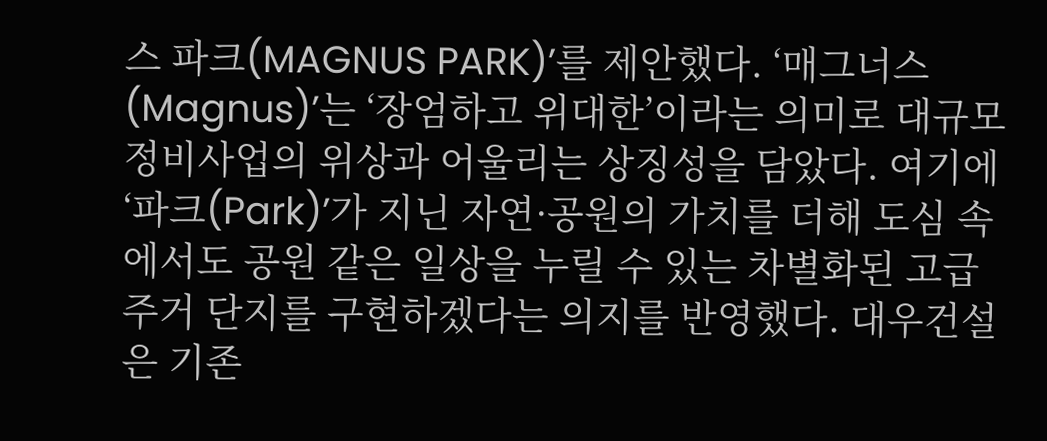스 파크(MAGNUS PARK)’를 제안했다. ‘매그너스(Magnus)’는 ‘장엄하고 위대한’이라는 의미로 대규모 정비사업의 위상과 어울리는 상징성을 담았다. 여기에 ‘파크(Park)’가 지닌 자연·공원의 가치를 더해 도심 속에서도 공원 같은 일상을 누릴 수 있는 차별화된 고급 주거 단지를 구현하겠다는 의지를 반영했다. 대우건설은 기존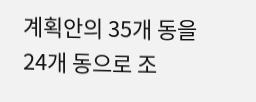계획안의 35개 동을 24개 동으로 조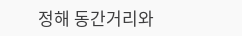정해 동간거리와